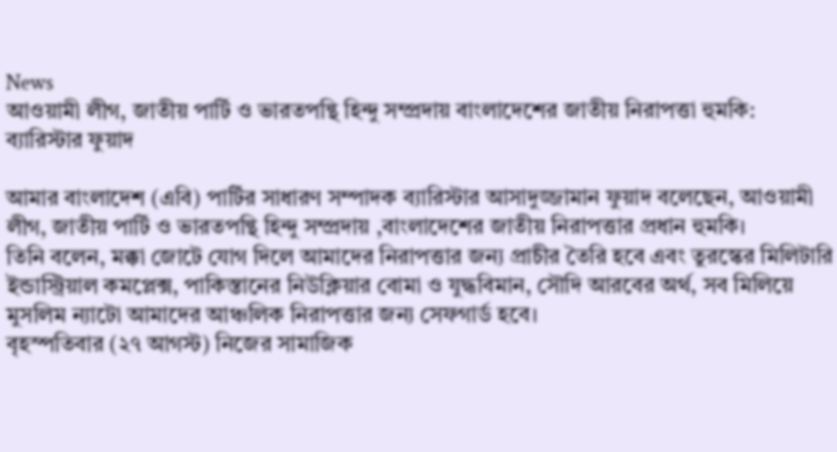News
আওয়ামী লীগ, জাতীয় পার্টি ও ভারতপন্থি হিন্দু সম্প্রদায় বাংলাদেশের জাতীয় নিরাপত্তা হুমকি: ব্যারিস্টার ফুয়াদ

আমার বাংলাদেশ (এবি) পার্টির সাধারণ সম্পাদক ব্যারিস্টার আসাদুজ্জামান ফুয়াদ বলেছেন, আওয়ামী লীগ, জাতীয় পার্টি ও ভারতপন্থি হিন্দু সম্প্রদায় ,বাংলাদেশের জাতীয় নিরাপত্তার প্রধান হুমকি।
তিনি বলেন, মক্কা জোটে যোগ দিলে আমাদের নিরাপত্তার জন্য প্রাচীর তৈরি হবে এবং তুরস্কের মিলিটারি ইন্ডাস্ট্রিয়াল কমপ্লেক্স, পাকিস্তানের নিউক্লিয়ার বোমা ও যুদ্ধবিমান, সৌদি আরবের অর্থ, সব মিলিয়ে মুসলিম ন্যাটো আমাদের আঞ্চলিক নিরাপত্তার জন্য সেফগার্ড হবে।
বৃহস্পতিবার (২৭ আগস্ট) নিজের সামাজিক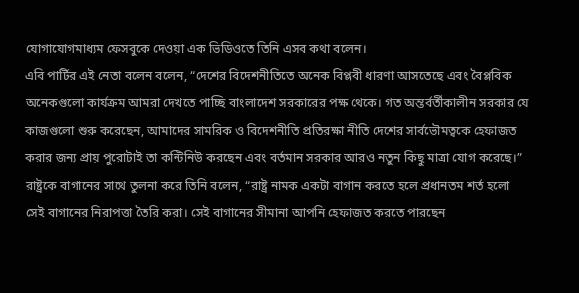যোগাযোগমাধ্যম ফেসবুকে দেওয়া এক ভিডিওতে তিনি এসব কথা বলেন।
এবি পার্টির এই নেতা বলেন বলেন, “দেশের বিদেশনীতিতে অনেক বিপ্লবী ধারণা আসতেছে এবং বৈপ্লবিক অনেকগুলো কার্যক্রম আমরা দেখতে পাচ্ছি বাংলাদেশ সরকারের পক্ষ থেকে। গত অন্তর্বর্তীকালীন সরকার যে কাজগুলো শুরু করেছেন, আমাদের সামরিক ও বিদেশনীতি প্রতিরক্ষা নীতি দেশের সার্বভৌমত্বকে হেফাজত করার জন্য প্রায় পুরোটাই তা কন্টিনিউ করছেন এবং বর্তমান সরকার আরও নতুন কিছু মাত্রা যোগ করেছে।”
রাষ্ট্রকে বাগানের সাথে তুলনা করে তিনি বলেন, “রাষ্ট্র নামক একটা বাগান করতে হলে প্রধানতম শর্ত হলো সেই বাগানের নিরাপত্তা তৈরি করা। সেই বাগানের সীমানা আপনি হেফাজত করতে পারছেন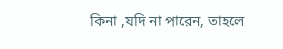কিনা ,যদি না পারেন, তাহলে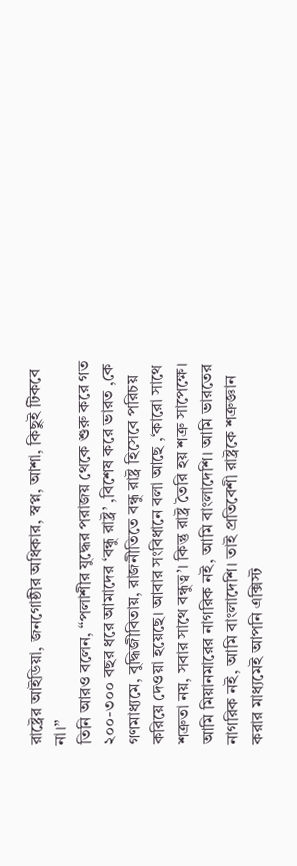রাষ্ট্রের আইডিয়া, জনগোষ্ঠীর অধিকার, স্বপ্ন, আশা, কিছুই টিকবে না।”
তিনি আরও বলেন, “পলাশীর যুদ্ধের পরাজয় থেকে শুরু করে গত ২০০-৩০০ বছর ধরে আমাদের ‘বন্ধু রাষ্ট্র’ ,বিশেষ করে ভারত ,কে গণমাধ্যমে, বুদ্ধিজীবিতায়, রাজনীতিতে বন্ধু রাষ্ট্র হিসেবে পরিচয় করিয়ে দেওয়া হয়েছে। আবার সংবিধানে বলা আছে ,‘কারো সাথে শত্রুতা নয়, সবার সাথে বন্ধুত্ব’। কিন্তু রাষ্ট্র তৈরি হয় শত্রু সাপেক্ষে। আমি মিয়ানমারের নাগরিক নই, আমি বাংলাদেশি। আমি ভারতের নাগরিক নই, আমি বাংলাদেশি। তাই প্রতিবেশী রাষ্ট্রকে শত্রুজ্ঞান করার মাধ্যমেই আপনি এক্সিস্ট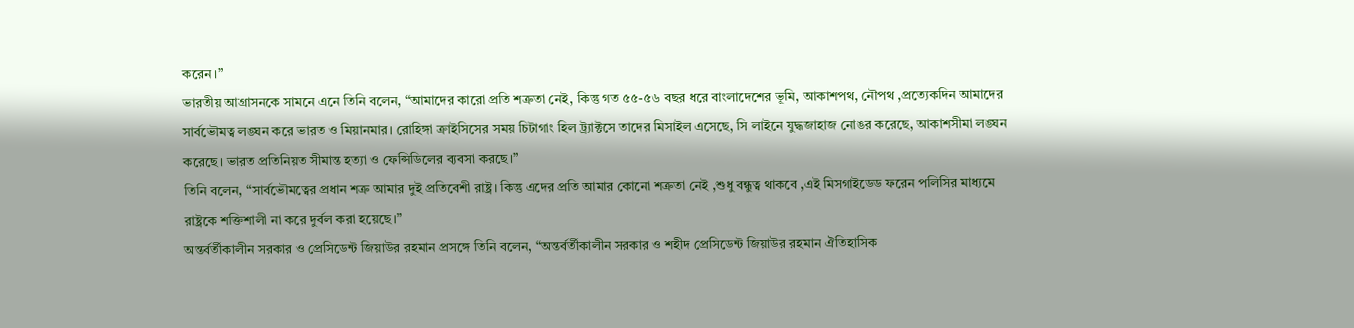করেন।”
ভারতীয় আগ্রাসনকে সামনে এনে তিনি বলেন, “আমাদের কারো প্রতি শত্রুতা নেই, কিন্তু গত ৫৫-৫৬ বছর ধরে বাংলাদেশের ভূমি, আকাশপথ, নৌপথ ,প্রত্যেকদিন আমাদের সার্বভৌমত্ব লঙ্ঘন করে ভারত ও মিয়ানমার। রোহিঙ্গা ক্রাইসিসের সময় চিটাগাং হিল ট্র্যাক্টসে তাদের মিসাইল এসেছে, সি লাইনে যুদ্ধজাহাজ নোঙর করেছে, আকাশসীমা লঙ্ঘন করেছে। ভারত প্রতিনিয়ত সীমান্ত হত্যা ও ফেন্সিডিলের ব্যবসা করছে।”
তিনি বলেন, “সার্বভৌমত্বের প্রধান শত্রু আমার দুই প্রতিবেশী রাষ্ট্র। কিন্তু এদের প্রতি আমার কোনো শত্রুতা নেই ,শুধু বন্ধুত্ব থাকবে ,এই মিসগাইডেড ফরেন পলিসির মাধ্যমে রাষ্ট্রকে শক্তিশালী না করে দুর্বল করা হয়েছে।”
অন্তর্বর্তীকালীন সরকার ও প্রেসিডেন্ট জিয়াউর রহমান প্রসঙ্গে তিনি বলেন, “অন্তর্বর্তীকালীন সরকার ও শহীদ প্রেসিডেন্ট জিয়াউর রহমান ঐতিহাসিক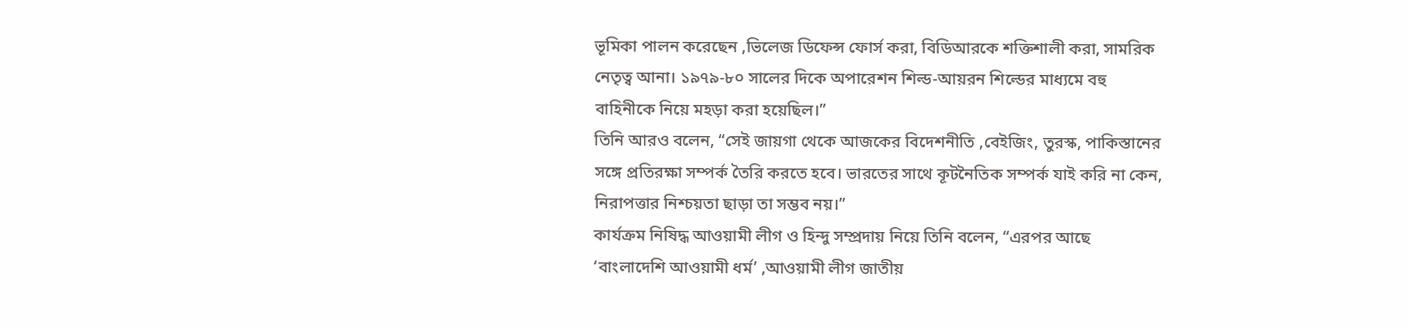ভূমিকা পালন করেছেন ,ভিলেজ ডিফেন্স ফোর্স করা, বিডিআরকে শক্তিশালী করা, সামরিক নেতৃত্ব আনা। ১৯৭৯-৮০ সালের দিকে অপারেশন শিল্ড-আয়রন শিল্ডের মাধ্যমে বহু বাহিনীকে নিয়ে মহড়া করা হয়েছিল।”
তিনি আরও বলেন, “সেই জায়গা থেকে আজকের বিদেশনীতি ,বেইজিং, তুরস্ক, পাকিস্তানের সঙ্গে প্রতিরক্ষা সম্পর্ক তৈরি করতে হবে। ভারতের সাথে কূটনৈতিক সম্পর্ক যাই করি না কেন, নিরাপত্তার নিশ্চয়তা ছাড়া তা সম্ভব নয়।”
কার্যক্রম নিষিদ্ধ আওয়ামী লীগ ও হিন্দু সম্প্রদায় নিয়ে তিনি বলেন, “এরপর আছে ‘বাংলাদেশি আওয়ামী ধর্ম’ ,আওয়ামী লীগ জাতীয়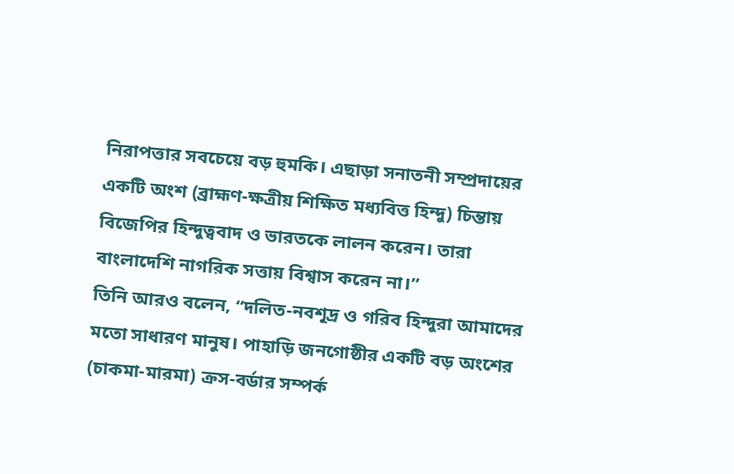নিরাপত্তার সবচেয়ে বড় হুমকি। এছাড়া সনাতনী সম্প্রদায়ের একটি অংশ (ব্রাহ্মণ-ক্ষত্রীয় শিক্ষিত মধ্যবিত্ত হিন্দু) চিন্তায় বিজেপির হিন্দুত্ববাদ ও ভারতকে লালন করেন। তারা বাংলাদেশি নাগরিক সত্তায় বিশ্বাস করেন না।”
তিনি আরও বলেন, “দলিত-নবশূদ্র ও গরিব হিন্দুরা আমাদের মতো সাধারণ মানুষ। পাহাড়ি জনগোষ্ঠীর একটি বড় অংশের (চাকমা-মারমা) ক্রস-বর্ডার সম্পর্ক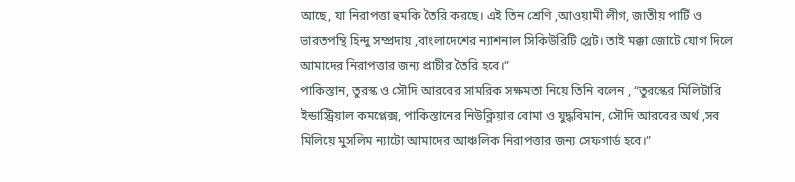আছে, যা নিরাপত্তা হুমকি তৈরি করছে। এই তিন শ্রেণি ,আওয়ামী লীগ, জাতীয় পার্টি ও ভারতপন্থি হিন্দু সম্প্রদায় ,বাংলাদেশের ন্যাশনাল সিকিউরিটি থ্রেট। তাই মক্কা জোটে যোগ দিলে আমাদের নিরাপত্তার জন্য প্রাচীর তৈরি হবে।”
পাকিস্তান, তুরস্ক ও সৌদি আরবের সামরিক সক্ষমতা নিয়ে তিনি বলেন , “তুরস্কের মিলিটারি ইন্ডাস্ট্রিয়াল কমপ্লেক্স, পাকিস্তানের নিউক্লিয়ার বোমা ও যুদ্ধবিমান, সৌদি আরবের অর্থ ,সব মিলিয়ে মুসলিম ন্যাটো আমাদের আঞ্চলিক নিরাপত্তার জন্য সেফগার্ড হবে।”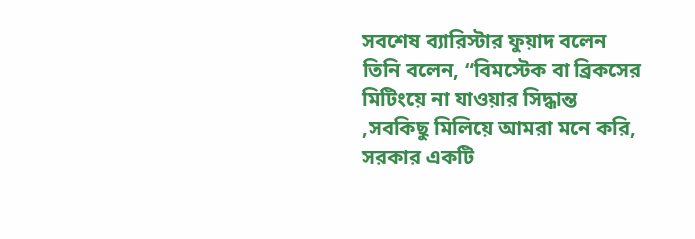সবশেষ ব্যারিস্টার ফুয়াদ বলেন তিনি বলেন, “বিমস্টেক বা ব্রিকসের মিটিংয়ে না যাওয়ার সিদ্ধান্ত ,সবকিছু মিলিয়ে আমরা মনে করি, সরকার একটি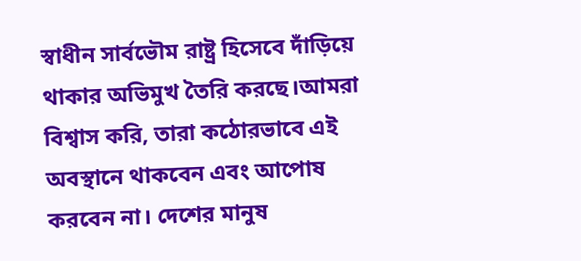স্বাধীন সার্বভৌম রাষ্ট্র হিসেবে দাঁড়িয়ে থাকার অভিমুখ তৈরি করছে।আমরা বিশ্বাস করি, তারা কঠোরভাবে এই অবস্থানে থাকবেন এবং আপোষ করবেন না। দেশের মানুষ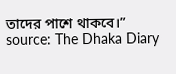তাদের পাশে থাকবে।”
source: The Dhaka Diary